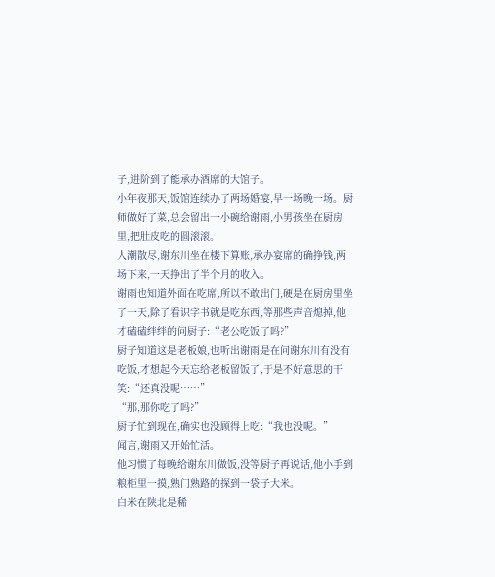子,进阶到了能承办酒席的大馆子。
小年夜那天,饭馆连续办了两场婚宴,早一场晚一场。厨师做好了菜,总会留出一小碗给谢雨,小男孩坐在厨房里,把肚皮吃的圆滚滚。
人潮散尽,谢东川坐在楼下算账,承办宴席的确挣钱,两场下来,一天挣出了半个月的收入。
谢雨也知道外面在吃席,所以不敢出门,硬是在厨房里坐了一天,除了看识字书就是吃东西,等那些声音熄掉,他才磕磕绊绊的问厨子:“老公吃饭了吗?”
厨子知道这是老板娘,也听出谢雨是在问谢东川有没有吃饭,才想起今天忘给老板留饭了,于是不好意思的干笑:“还真没呢……”
“那,那你吃了吗?”
厨子忙到现在,确实也没顾得上吃:“我也没呢。”
闻言,谢雨又开始忙活。
他习惯了每晚给谢东川做饭,没等厨子再说话,他小手到粮柜里一摸,熟门熟路的探到一袋子大米。
白米在陕北是稀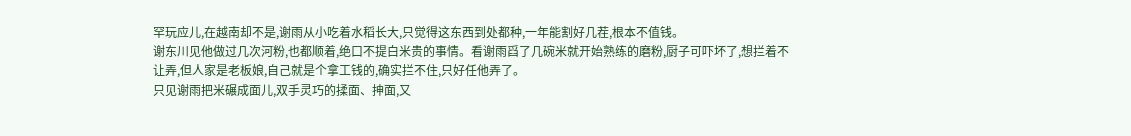罕玩应儿,在越南却不是,谢雨从小吃着水稻长大,只觉得这东西到处都种,一年能割好几茬,根本不值钱。
谢东川见他做过几次河粉,也都顺着,绝口不提白米贵的事情。看谢雨舀了几碗米就开始熟练的磨粉,厨子可吓坏了,想拦着不让弄,但人家是老板娘,自己就是个拿工钱的,确实拦不住,只好任他弄了。
只见谢雨把米碾成面儿,双手灵巧的揉面、抻面,又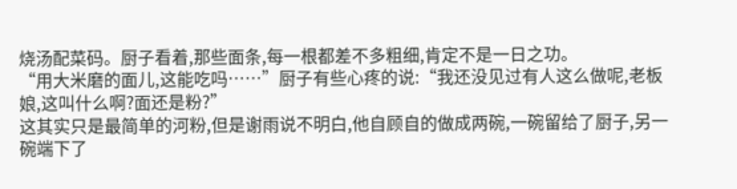烧汤配菜码。厨子看着,那些面条,每一根都差不多粗细,肯定不是一日之功。
“用大米磨的面儿,这能吃吗……”厨子有些心疼的说:“我还没见过有人这么做呢,老板娘,这叫什么啊?面还是粉?”
这其实只是最简单的河粉,但是谢雨说不明白,他自顾自的做成两碗,一碗留给了厨子,另一碗端下了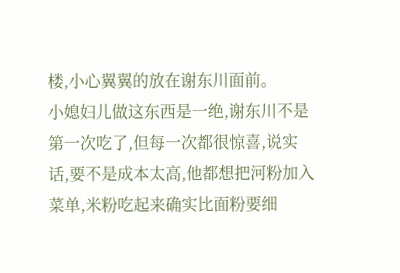楼,小心翼翼的放在谢东川面前。
小媳妇儿做这东西是一绝,谢东川不是第一次吃了,但每一次都很惊喜,说实话,要不是成本太高,他都想把河粉加入菜单,米粉吃起来确实比面粉要细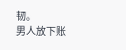韧。
男人放下账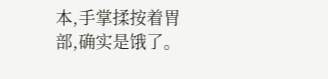本,手掌揉按着胃部,确实是饿了。